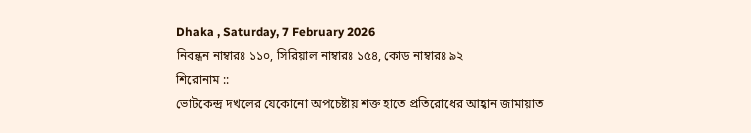Dhaka , Saturday, 7 February 2026
নিবন্ধন নাম্বারঃ ১১০, সিরিয়াল নাম্বারঃ ১৫৪, কোড নাম্বারঃ ৯২
শিরোনাম ::
ভোটকেন্দ্র দখলের যেকোনো অপচেষ্টায় শক্ত হাতে প্রতিরোধের আহ্বান জামায়াত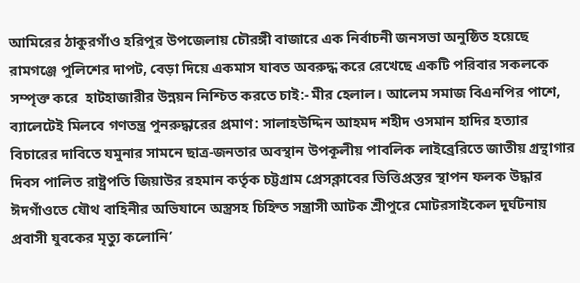আমিরের ঠাকুরগাঁও হরিপুর উপজেলায় চৌরঙ্গী বাজারে এক নির্বাচনী জনসভা অনুষ্ঠিত হয়েছে  রামগঞ্জে পুলিশের দাপট, বেড়া দিয়ে একমাস যাবত অবরুদ্ধ করে রেখেছে একটি পরিবার সকলকে সম্পৃক্ত করে  হাটহাজারীর উন্নয়ন নিশ্চিত করতে চাই:- মীর হেলাল। আলেম সমাজ বিএনপির পাশে, ব্যালেটেই মিলবে গণতন্ত্র পুনরুদ্ধারের প্রমাণ: সালাহউদ্দিন আহমদ শহীদ ওসমান হাদির হত্যার বিচারের দাবিতে যমুনার সামনে ছাত্র-জনতার অবস্থান উপকূলীয় পাবলিক লাইব্রেরিতে জাতীয় গ্রন্থাগার দিবস পালিত রাষ্ট্রপতি জিয়াউর রহমান কর্তৃক চট্টগ্রাম প্রেসক্লাবের ভিত্তিপ্রস্তর স্থাপন ফলক উদ্ধার ঈদগাঁওতে যৌথ বাহিনীর অভিযানে অস্ত্রসহ চিহ্নিত সন্ত্রাসী আটক শ্রীপুরে মোটরসাইকেল দুর্ঘটনায় প্রবাসী যুবকের মৃত্যু কলোনি’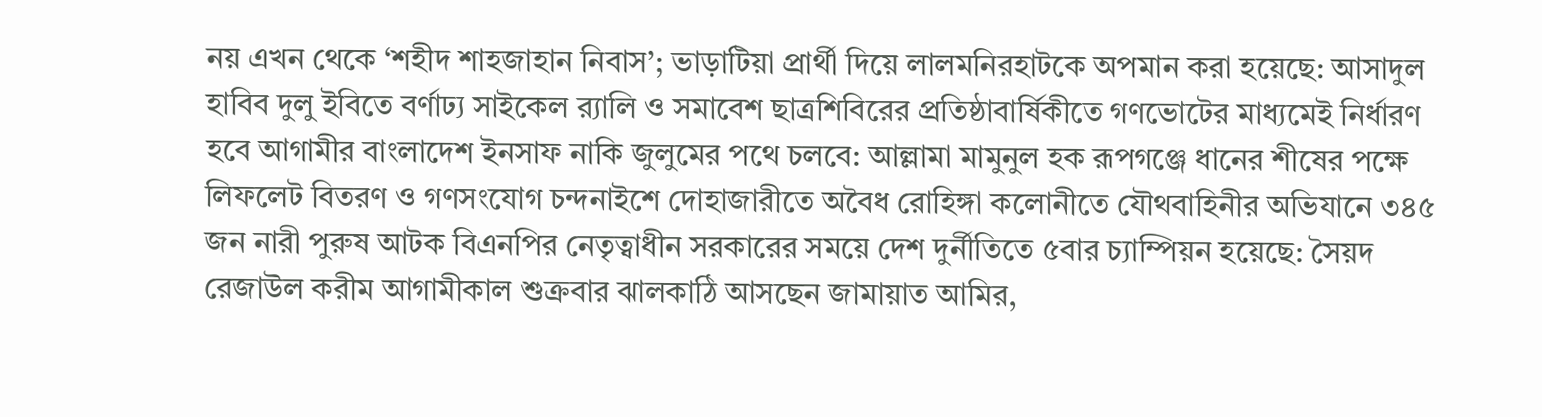নয় এখন থেকে ‘শহীদ শাহজাহান নিবাস’; ভাড়াটিয়া প্রার্থী দিয়ে লালমনিরহাটকে অপমান করা হয়েছে: আসাদুল হাবিব দুলু ইবিতে বর্ণাঢ্য সাইকেল র‍্যালি ও সমাবেশ ছাত্রশিবিরের প্রতিষ্ঠাবার্ষিকীতে গণভোটের মাধ্যমেই নির্ধারণ হবে আগামীর বাংলাদেশ ইনসাফ নাকি জুলুমের পথে চলবে: আল্লামা মামুনুল হক রূপগঞ্জে ধানের শীষের পক্ষে লিফলেট বিতরণ ও গণসংযোগ চন্দনাইশে দোহাজারীতে অবৈধ রোহিঙ্গা কলোনীতে যৌথবাহিনীর অভিযানে ৩৪৫ জন নারী পুরুষ আটক বিএনপির নেতৃত্বাধীন সরকারের সময়ে দেশ দুর্নীতিতে ৫বার চ্যাম্পিয়ন হয়েছে: সৈয়দ রেজাউল করীম আগামীকাল শুক্রবার ঝালকাঠি আসছেন জামায়াত আমির,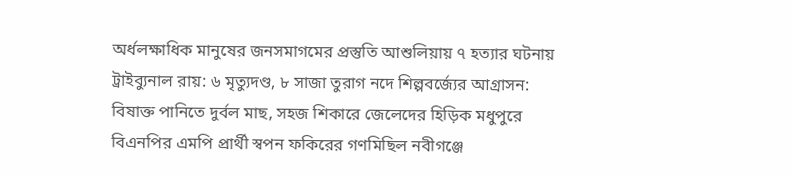অর্ধলক্ষাধিক মানুষের জনসমাগমের প্রস্তুতি আশুলিয়ায় ৭ হত্যার ঘটনায় ট্রাইব্যুনাল রায়: ৬ মৃত্যুদণ্ড, ৮ সাজা তুরাগ নদে শিল্পবর্জ্যের আগ্রাসন: বিষাক্ত পানিতে দুর্বল মাছ, সহজ শিকারে জেলেদের হিড়িক মধুপুরে বিএনপির এমপি প্রার্থী স্বপন ফকিরের গণমিছিল নবীগঞ্জে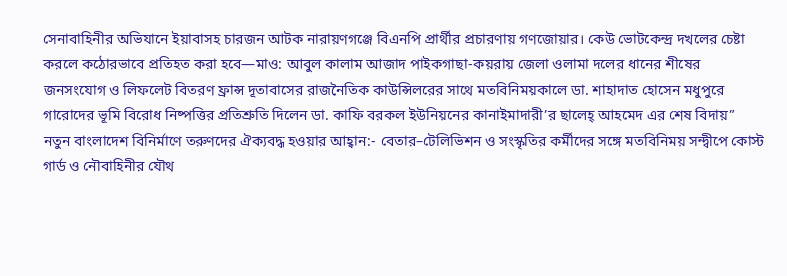সেনাবাহিনীর অভিযানে ইয়াবাসহ চারজন আটক নারায়ণগঞ্জে বিএনপি প্রার্থীর প্রচারণায় গণজোয়ার। কেউ ভোটকেন্দ্র দখলের চেষ্টা করলে কঠোরভাবে প্রতিহত করা হবে—মাও: আবুল কালাম আজাদ পাইকগাছা-কয়রায় জেলা ওলামা দলের ধানের শীষের জনসংযোগ ও লিফলেট বিতরণ ফ্রান্স দূতাবাসের রাজনৈতিক কাউন্সিলরের সাথে মতবিনিময়কালে ডা. শাহাদাত হোসেন মধুপুরে গারোদের ভূমি বিরোধ নিষ্পত্তির প্রতিশ্রুতি দিলেন ডা. কাফি বরকল ইউনিয়নের কানাইমাদারী’র ছালেহ্ আহমেদ এর শেষ বিদায়” নতুন বাংলাদেশ বিনির্মাণে তরুণদের ঐক্যবদ্ধ হওয়ার আহ্বান:- বেতার–টেলিভিশন ও সংস্কৃতির কর্মীদের সঙ্গে মতবিনিময় সন্দ্বীপে কোস্ট গার্ড ও নৌবাহিনীর যৌথ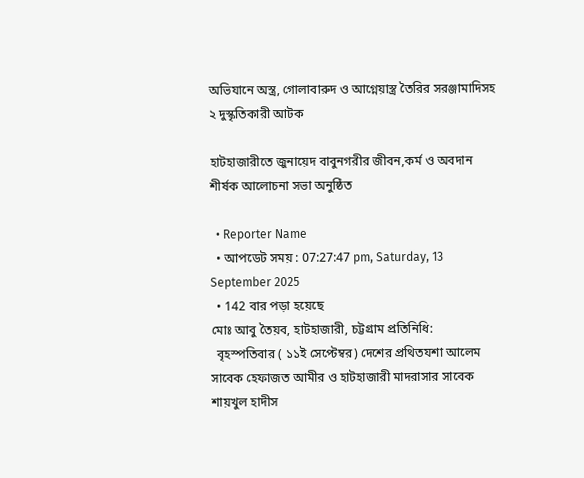অভিযানে অস্ত্র, গোলাবারুদ ও আগ্নেয়াস্ত্র তৈরির সরঞ্জামাদিসহ ২ দুস্কৃতিকারী আটক

হাটহাজারীতে জুনায়েদ বাবুনগরীর জীবন,কর্ম ও অবদান শীর্ষক আলোচনা সভা অনুষ্ঠিত

  • Reporter Name
  • আপডেট সময় : 07:27:47 pm, Saturday, 13 September 2025
  • 142 বার পড়া হয়েছে
মোঃ আবু তৈয়ব, হাটহাজারী, চট্টগ্রাম প্রতিনিধি:
  বৃহস্পতিবার ( ১১ই সেপ্টেম্বর) দেশের প্রথিতযশা আলেম সাবেক হেফাজত আমীর ও হাটহাজারী মাদরাসার সাবেক শায়খুল হাদীস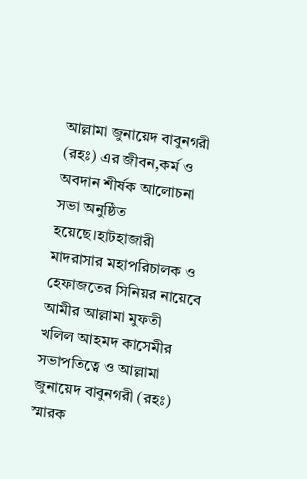আল্লামা জুনায়েদ বাবুনগরী (রহঃ) এর জীবন,কর্ম ও অবদান শীর্ষক আলোচনা সভা অনুষ্ঠিত হয়েছে।হাটহাজারী মাদরাসার মহাপরিচালক ও হেফাজতের সিনিয়র নায়েবে আমীর আল্লামা মুফতী খলিল আহমদ কাসেমীর সভাপতিত্বে ও আল্লামা জুনায়েদ বাবুনগরী (রহঃ) স্মারক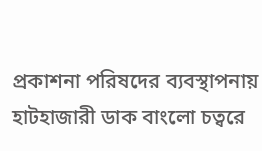প্রকাশনা পরিষদের ব্যবস্থাপনায় হাটহাজারী ডাক বাংলো চত্বরে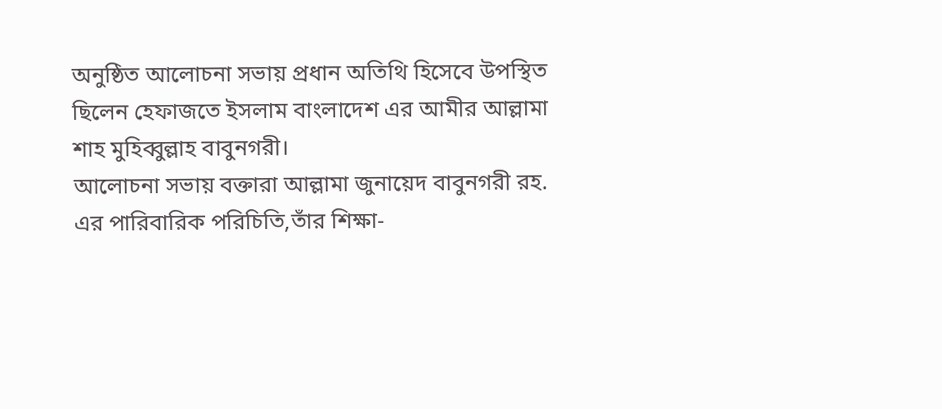অনুষ্ঠিত আলোচনা সভায় প্রধান অতিথি হিসেবে উপস্থিত ছিলেন হেফাজতে ইসলাম বাংলাদেশ এর আমীর আল্লামা শাহ মুহিব্বুল্লাহ বাবুনগরী।
আলোচনা সভায় বক্তারা আল্লামা জুনায়েদ বাবুনগরী রহ. এর পারিবারিক পরিচিতি,তাঁর শিক্ষা-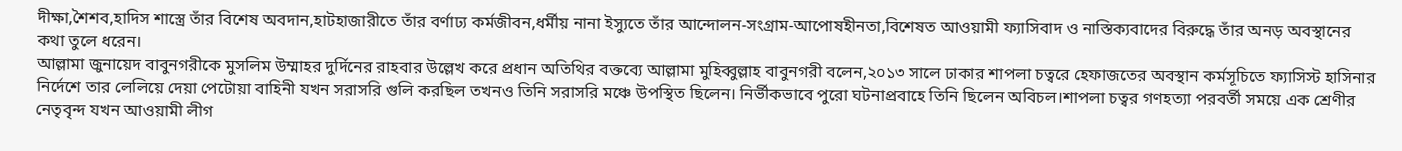দীক্ষা,শৈশব,হাদিস শাস্ত্রে তাঁর বিশেষ অবদান,হাটহাজারীতে তাঁর বর্ণাঢ্য কর্মজীবন,ধর্মীয় নানা ইস্যুতে তাঁর আন্দোলন-সংগ্রাম-আপোষহীনতা,বিশেষত আওয়ামী ফ্যাসিবাদ ও নাস্তিক্যবাদের বিরুদ্ধে তাঁর অনড় অবস্থানের কথা তুলে ধরেন।
আল্লামা জুনায়েদ বাবুনগরীকে মুসলিম উম্মাহর দুর্দিনের রাহবার উল্লেখ করে প্রধান অতিথির বক্তব্যে আল্লামা মুহিব্বুল্লাহ বাবুনগরী বলেন,২০১৩ সালে ঢাকার শাপলা চত্বরে হেফাজতের অবস্থান কর্মসূচিতে ফ্যাসিস্ট হাসিনার নির্দেশে তার লেলিয়ে দেয়া পেটোয়া বাহিনী যখন সরাসরি গুলি করছিল তখনও তিনি সরাসরি মঞ্চে উপস্থিত ছিলেন। নির্ভীকভাবে পুরো ঘটনাপ্রবাহে তিনি ছিলেন অবিচল।শাপলা চত্বর গণহত্যা পরবর্তী সময়ে এক শ্রেণীর নেতৃবৃন্দ যখন আওয়ামী লীগ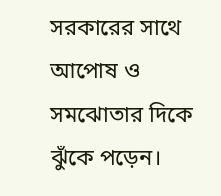সরকারের সাথে আপোষ ও সমঝোতার দিকে ঝুঁকে পড়েন।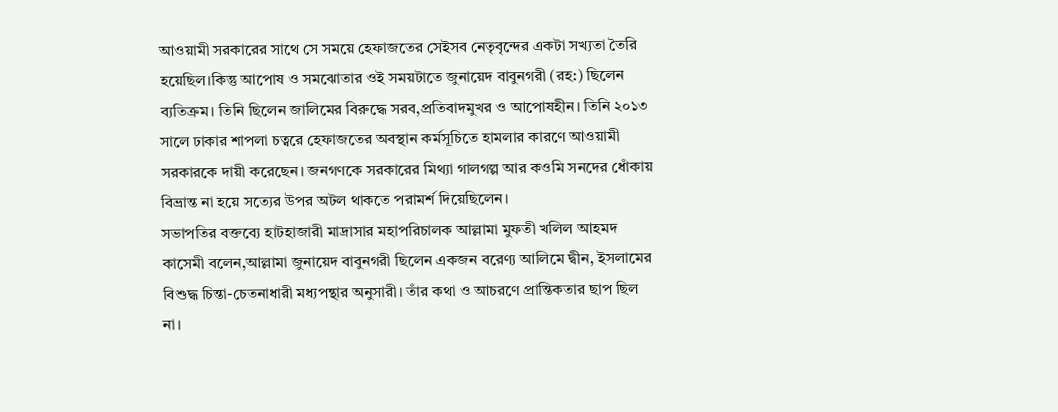আওয়ামী সরকারের সাথে সে সময়ে হেফাজতের সেইসব নেতৃবৃন্দের একটা সখ্যতা তৈরি হয়েছিল।কিন্তু আপোষ ও সমঝোতার ওই সময়টাতে জুনায়েদ বাবুনগরী (রহ:) ছিলেন ব্যতিক্রম। তিনি ছিলেন জালিমের বিরুদ্ধে সরব,প্রতিবাদমুখর ও আপোষহীন। তিনি ২০১৩ সালে ঢাকার শাপলা চত্বরে হেফাজতের অবস্থান কর্মসূচিতে হামলার কারণে আওয়ামী সরকারকে দায়ী করেছেন। জনগণকে সরকারের মিথ্যা গালগল্প আর কওমি সনদের ধোঁকায় বিভ্রান্ত না হয়ে সত্যের উপর অটল থাকতে পরামর্শ দিয়েছিলেন।
সভাপতির বক্তব্যে হাটহাজারী মাদ্রাসার মহাপরিচালক আল্লামা মুফতী খলিল আহমদ কাসেমী বলেন,আল্লামা জুনায়েদ বাবুনগরী ছিলেন একজন বরেণ্য আলিমে দ্বীন, ইসলামের বিশুদ্ধ চিন্তা-চেতনাধারী মধ্যপন্থার অনুসারী। তাঁর কথা ও আচরণে প্রান্তিকতার ছাপ ছিল না।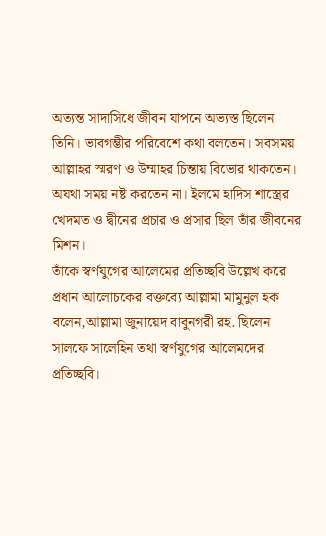অত্যন্ত সাদাসিধে জীবন যাপনে অভ্যস্ত ছিলেন তিনি। ভাবগম্ভীর পরিবেশে কথা বলতেন। সবসময় আল্লাহর স্মরণ ও উম্মাহর চিন্তায় বিভোর থাকতেন। অযথা সময় নষ্ট করতেন না। ইলমে হাদিস শাস্ত্রের খেদমত ও দ্বীনের প্রচার ও প্রসার ছিল তাঁর জীবনের মিশন।
তাঁকে স্বর্ণযুগের আলেমের প্রতিচ্ছবি উল্লেখ করে প্রধান আলোচকের বক্তব্যে আল্লামা মামুনুল হক বলেন,আল্লামা জুনায়েদ বাবুনগরী রহ. ছিলেন সালফে সালেহিন তথা স্বর্ণযুগের আলেমদের প্রতিচ্ছবি।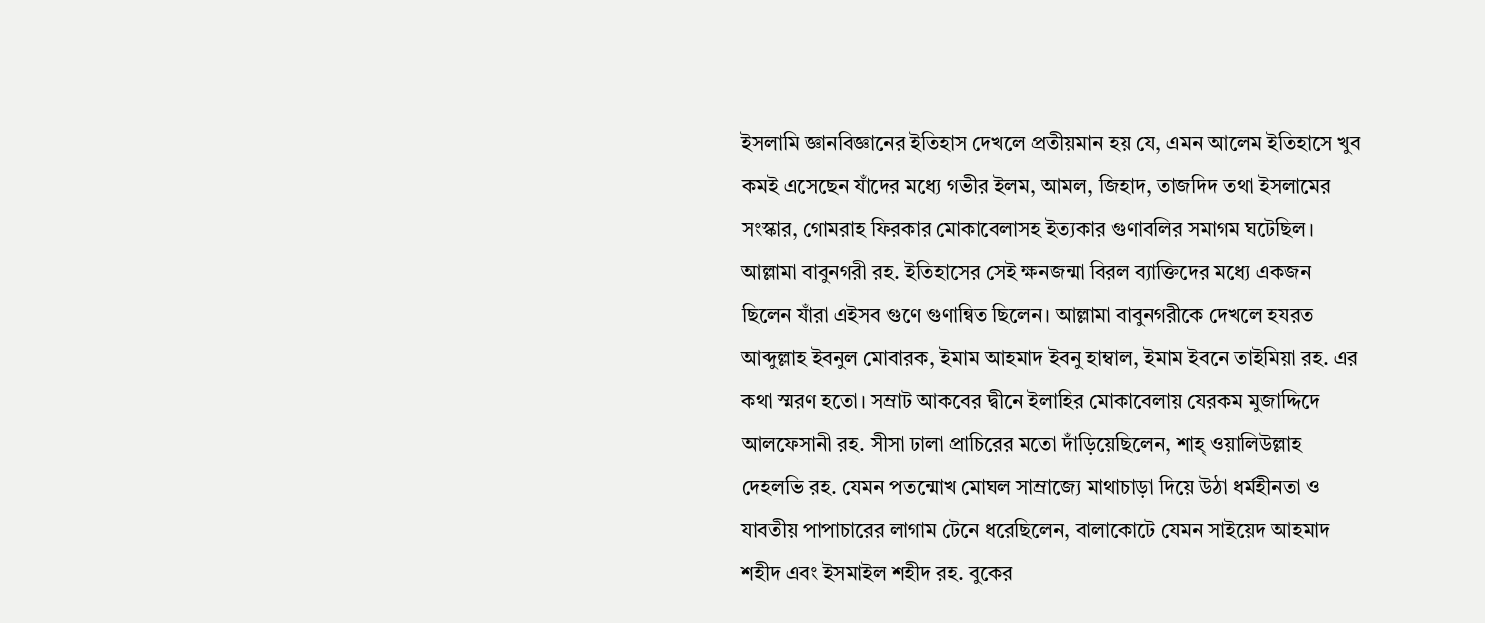ইসলামি জ্ঞানবিজ্ঞানের ইতিহাস দেখলে প্রতীয়মান হয় যে, এমন আলেম ইতিহাসে খুব কমই এসেছেন যাঁদের মধ্যে গভীর ইলম, আমল, জিহাদ, তাজদিদ তথা ইসলামের সংস্কার, গোমরাহ ফিরকার মোকাবেলাসহ ইত্যকার গুণাবলির সমাগম ঘটেছিল। আল্লামা বাবুনগরী রহ. ইতিহাসের সেই ক্ষনজন্মা বিরল ব্যাক্তিদের মধ্যে একজন ছিলেন যাঁরা এইসব গুণে গুণান্বিত ছিলেন। আল্লামা বাবুনগরীকে দেখলে হযরত আব্দুল্লাহ ইবনুল মোবারক, ইমাম আহমাদ ইবনু হাম্বাল, ইমাম ইবনে তাইমিয়া রহ. এর কথা স্মরণ হতো। সম্রাট আকবের দ্বীনে ইলাহির মোকাবেলায় যেরকম মুজাদ্দিদে আলফেসানী রহ. সীসা ঢালা প্রাচিরের মতো দাঁড়িয়েছিলেন, শাহ্ ওয়ালিউল্লাহ দেহলভি রহ. যেমন পতন্মোখ মোঘল সাম্রাজ্যে মাথাচাড়া দিয়ে উঠা ধর্মহীনতা ও যাবতীয় পাপাচারের লাগাম টেনে ধরেছিলেন, বালাকোটে যেমন সাইয়েদ আহমাদ শহীদ এবং ইসমাইল শহীদ রহ. বুকের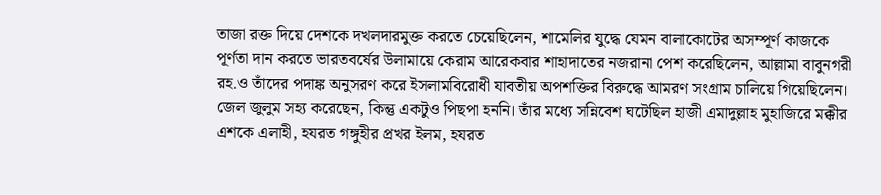তাজা রক্ত দিয়ে দেশকে দখলদারমুক্ত করতে চেয়েছিলেন, শামেলির যুদ্ধে যেমন বালাকোটের অসম্পূর্ণ কাজকে পূর্ণতা দান করতে ভারতবর্ষের উলামায়ে কেরাম আরেকবার শাহাদাতের নজরানা পেশ করেছিলেন, আল্লামা বাবুনগরী রহ.ও তাঁদের পদাঙ্ক অনুসরণ করে ইসলামবিরোধী যাবতীয় অপশক্তির বিরুদ্ধে আমরণ সংগ্রাম চালিয়ে গিয়েছিলেন। জেল জুলুম সহ্য করেছেন, কিন্তু একটুও পিছপা হননি। তাঁর মধ্যে সন্নিবেশ ঘটেছিল হাজী এমাদুল্লাহ মুহাজিরে মক্কীর এশকে এলাহী, হযরত গঙ্গুহীর প্রখর ইলম, হযরত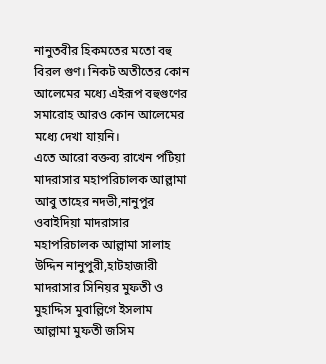নানুতবীর হিকমতের মতো বহু বিরল গুণ। নিকট অতীতের কোন আলেমের মধ্যে এইরূপ বহুগুণের সমারোহ আরও কোন আলেমের মধ্যে দেখা যায়নি।
এতে আরো বক্তব্য রাখেন পটিয়া মাদরাসার মহাপরিচালক আল্লামা আবু তাহের নদভী,নানুপুর ওবাইদিয়া মাদরাসার মহাপরিচালক আল্লামা সালাহ উদ্দিন নানুপুরী,হাটহাজারী মাদরাসার সিনিয়র মুফতী ও মুহাদ্দিস মুবাল্লিগে ইসলাম আল্লামা মুফতী জসিম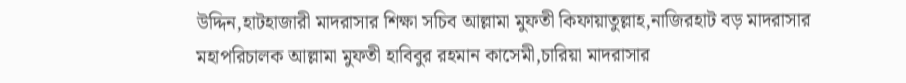উদ্দিন,হাটহাজারী মাদরাসার শিক্ষা সচিব আল্লামা মুফতী কিফায়াতুল্লাহ,নাজিরহাট বড় মাদরাসার মহাপরিচালক আল্লামা মুফতী হাবিবুর রহমান কাসেমী,চারিয়া মাদরাসার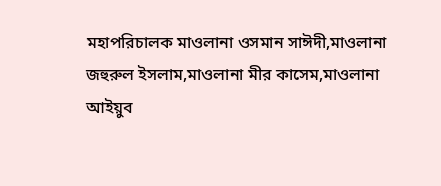মহাপরিচালক মাওলানা ওসমান সাঈদী,মাওলানা জহুরুল ইসলাম,মাওলানা মীর কাসেম,মাওলানা আইয়ুব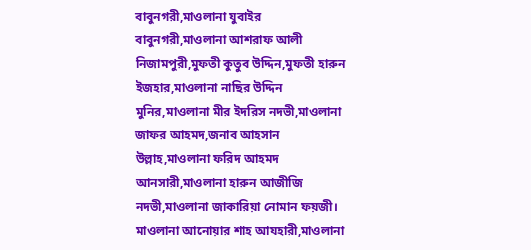বাবুনগরী,মাওলানা যুবাইর বাবুনগরী,মাওলানা আশরাফ আলী নিজামপুরী,মুফতী কুতুব উদ্দিন,মুফতী হারুন ইজহার,মাওলানা নাছির উদ্দিন মুনির,মাওলানা মীর ইদরিস নদভী,মাওলানা জাফর আহমদ,জনাব আহসান উল্লাহ,মাওলানা ফরিদ আহমদ আনসারী,মাওলানা হারুন আজীজি নদভী,মাওলানা জাকারিয়া নোমান ফয়জী।
মাওলানা আনোয়ার শাহ আযহারী,মাওলানা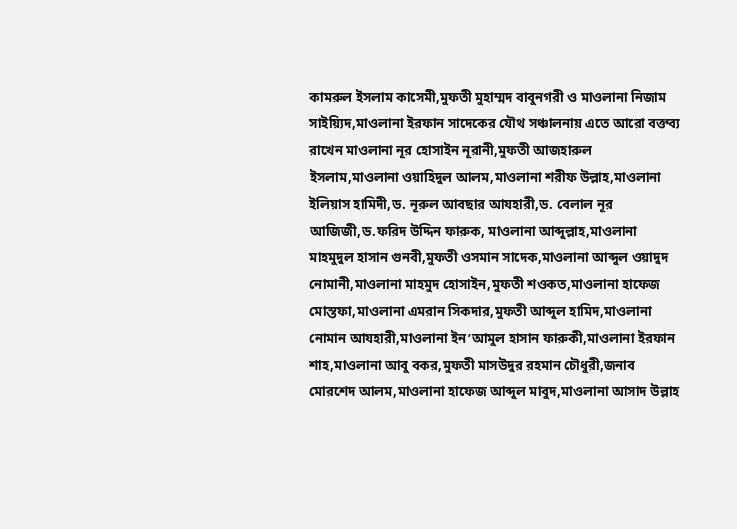কামরুল ইসলাম কাসেমী,মুফতী মুহাম্মদ বাবুনগরী ও মাওলানা নিজাম সাইয়্যিদ,মাওলানা ইরফান সাদেকের যৌথ সঞ্চালনায় এতে আরো বক্তব্য রাখেন মাওলানা নূর হোসাইন নূরানী,মুফতী আজহারুল ইসলাম,মাওলানা ওয়াহিদুল আলম,মাওলানা শরীফ উল্লাহ,মাওলানা ইলিয়াস হামিদী,ড. নূরুল আবছার আযহারী,ড. বেলাল নূর আজিজী,ড.ফরিদ উদ্দিন ফারুক, মাওলানা আব্দুল্লাহ,মাওলানা মাহমুদুল হাসান গুনবী,মুফতী ওসমান সাদেক,মাওলানা আব্দুল ওয়াদুদ নোমানী,মাওলানা মাহমুদ হোসাইন,মুফতী শওকত,মাওলানা হাফেজ মোস্তফা,মাওলানা এমরান সিকদার,মুফতী আব্দুল হামিদ,মাওলানা নোমান আযহারী,মাওলানা ইন’আমুল হাসান ফারুকী,মাওলানা ইরফান শাহ,মাওলানা আবু বকর,মুফতী মাসউদুর রহমান চৌধুরী,জনাব মোরশেদ আলম,মাওলানা হাফেজ আব্দুল মাবুদ,মাওলানা আসাদ উল্লাহ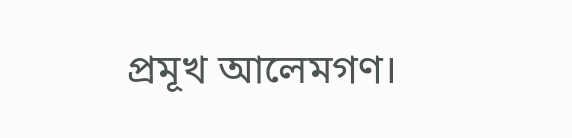প্রমূখ আলেমগণ।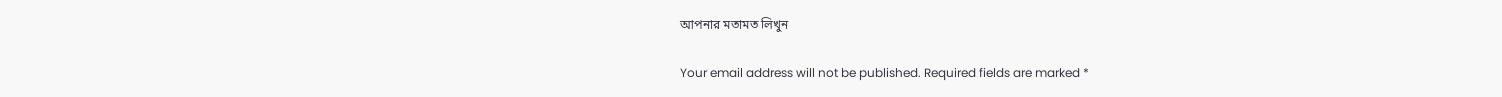আপনার মতামত লিখুন

Your email address will not be published. Required fields are marked *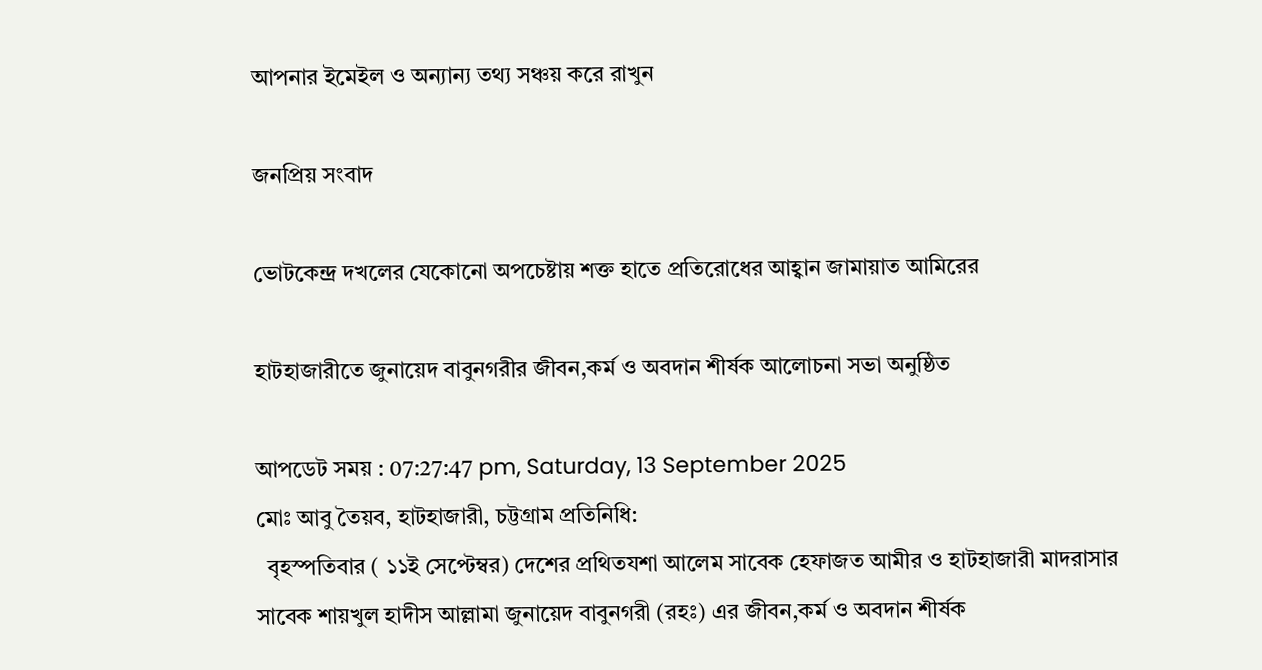আপনার ইমেইল ও অন্যান্য তথ্য সঞ্চয় করে রাখুন

জনপ্রিয় সংবাদ

ভোটকেন্দ্র দখলের যেকোনো অপচেষ্টায় শক্ত হাতে প্রতিরোধের আহ্বান জামায়াত আমিরের

হাটহাজারীতে জুনায়েদ বাবুনগরীর জীবন,কর্ম ও অবদান শীর্ষক আলোচনা সভা অনুষ্ঠিত

আপডেট সময় : 07:27:47 pm, Saturday, 13 September 2025
মোঃ আবু তৈয়ব, হাটহাজারী, চট্টগ্রাম প্রতিনিধি:
  বৃহস্পতিবার ( ১১ই সেপ্টেম্বর) দেশের প্রথিতযশা আলেম সাবেক হেফাজত আমীর ও হাটহাজারী মাদরাসার সাবেক শায়খুল হাদীস আল্লামা জুনায়েদ বাবুনগরী (রহঃ) এর জীবন,কর্ম ও অবদান শীর্ষক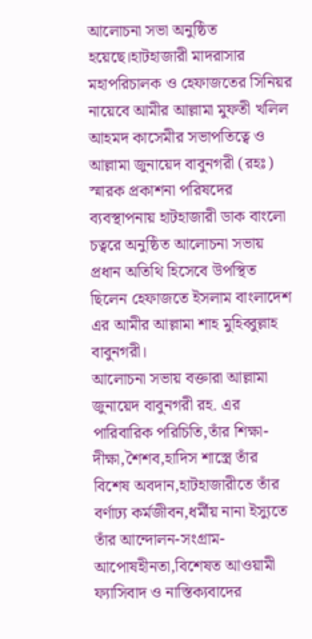আলোচনা সভা অনুষ্ঠিত হয়েছে।হাটহাজারী মাদরাসার মহাপরিচালক ও হেফাজতের সিনিয়র নায়েবে আমীর আল্লামা মুফতী খলিল আহমদ কাসেমীর সভাপতিত্বে ও আল্লামা জুনায়েদ বাবুনগরী (রহঃ) স্মারক প্রকাশনা পরিষদের ব্যবস্থাপনায় হাটহাজারী ডাক বাংলো চত্বরে অনুষ্ঠিত আলোচনা সভায় প্রধান অতিথি হিসেবে উপস্থিত ছিলেন হেফাজতে ইসলাম বাংলাদেশ এর আমীর আল্লামা শাহ মুহিব্বুল্লাহ বাবুনগরী।
আলোচনা সভায় বক্তারা আল্লামা জুনায়েদ বাবুনগরী রহ. এর পারিবারিক পরিচিতি,তাঁর শিক্ষা-দীক্ষা,শৈশব,হাদিস শাস্ত্রে তাঁর বিশেষ অবদান,হাটহাজারীতে তাঁর বর্ণাঢ্য কর্মজীবন,ধর্মীয় নানা ইস্যুতে তাঁর আন্দোলন-সংগ্রাম-আপোষহীনতা,বিশেষত আওয়ামী ফ্যাসিবাদ ও নাস্তিক্যবাদের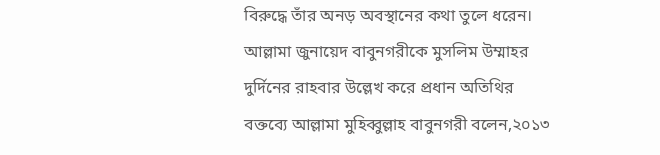বিরুদ্ধে তাঁর অনড় অবস্থানের কথা তুলে ধরেন।
আল্লামা জুনায়েদ বাবুনগরীকে মুসলিম উম্মাহর দুর্দিনের রাহবার উল্লেখ করে প্রধান অতিথির বক্তব্যে আল্লামা মুহিব্বুল্লাহ বাবুনগরী বলেন,২০১৩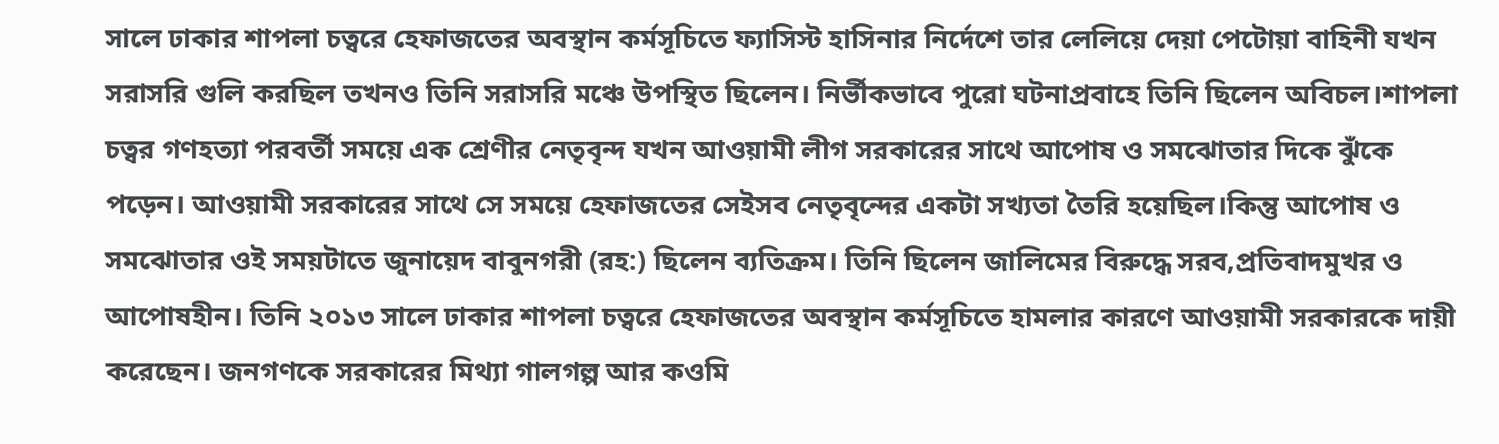সালে ঢাকার শাপলা চত্বরে হেফাজতের অবস্থান কর্মসূচিতে ফ্যাসিস্ট হাসিনার নির্দেশে তার লেলিয়ে দেয়া পেটোয়া বাহিনী যখন সরাসরি গুলি করছিল তখনও তিনি সরাসরি মঞ্চে উপস্থিত ছিলেন। নির্ভীকভাবে পুরো ঘটনাপ্রবাহে তিনি ছিলেন অবিচল।শাপলা চত্বর গণহত্যা পরবর্তী সময়ে এক শ্রেণীর নেতৃবৃন্দ যখন আওয়ামী লীগ সরকারের সাথে আপোষ ও সমঝোতার দিকে ঝুঁকে পড়েন। আওয়ামী সরকারের সাথে সে সময়ে হেফাজতের সেইসব নেতৃবৃন্দের একটা সখ্যতা তৈরি হয়েছিল।কিন্তু আপোষ ও সমঝোতার ওই সময়টাতে জুনায়েদ বাবুনগরী (রহ:) ছিলেন ব্যতিক্রম। তিনি ছিলেন জালিমের বিরুদ্ধে সরব,প্রতিবাদমুখর ও আপোষহীন। তিনি ২০১৩ সালে ঢাকার শাপলা চত্বরে হেফাজতের অবস্থান কর্মসূচিতে হামলার কারণে আওয়ামী সরকারকে দায়ী করেছেন। জনগণকে সরকারের মিথ্যা গালগল্প আর কওমি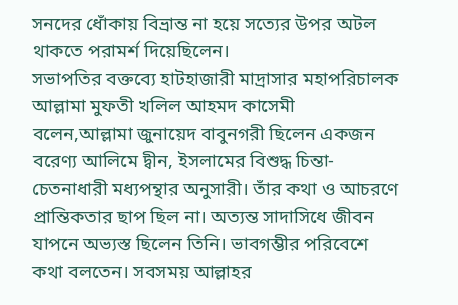সনদের ধোঁকায় বিভ্রান্ত না হয়ে সত্যের উপর অটল থাকতে পরামর্শ দিয়েছিলেন।
সভাপতির বক্তব্যে হাটহাজারী মাদ্রাসার মহাপরিচালক আল্লামা মুফতী খলিল আহমদ কাসেমী বলেন,আল্লামা জুনায়েদ বাবুনগরী ছিলেন একজন বরেণ্য আলিমে দ্বীন, ইসলামের বিশুদ্ধ চিন্তা-চেতনাধারী মধ্যপন্থার অনুসারী। তাঁর কথা ও আচরণে প্রান্তিকতার ছাপ ছিল না। অত্যন্ত সাদাসিধে জীবন যাপনে অভ্যস্ত ছিলেন তিনি। ভাবগম্ভীর পরিবেশে কথা বলতেন। সবসময় আল্লাহর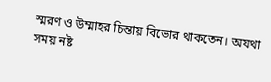স্মরণ ও উম্মাহর চিন্তায় বিভোর থাকতেন। অযথা সময় নষ্ট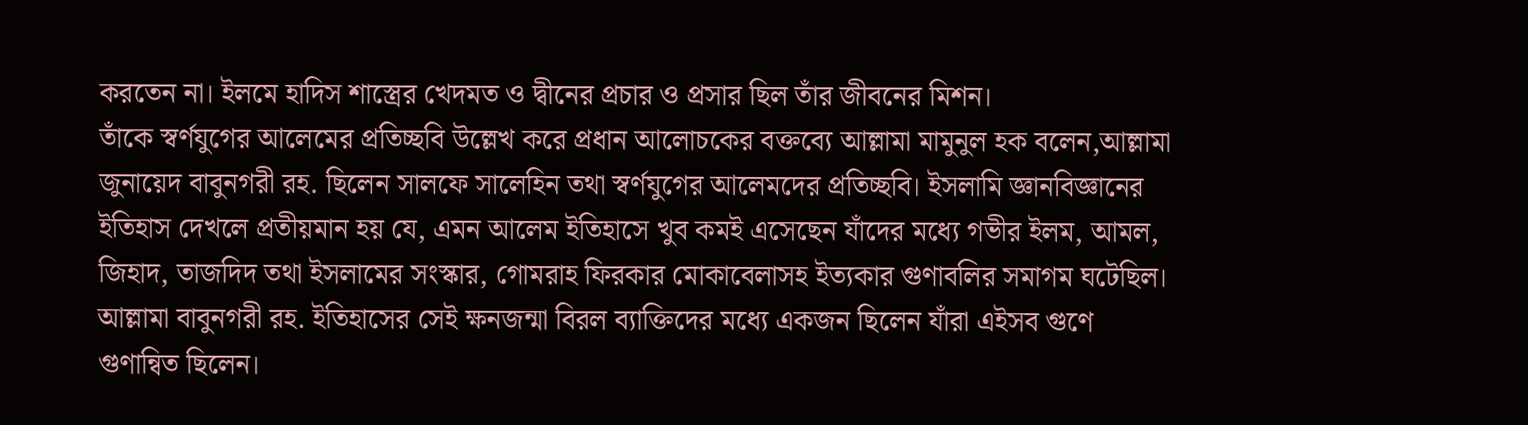করতেন না। ইলমে হাদিস শাস্ত্রের খেদমত ও দ্বীনের প্রচার ও প্রসার ছিল তাঁর জীবনের মিশন।
তাঁকে স্বর্ণযুগের আলেমের প্রতিচ্ছবি উল্লেখ করে প্রধান আলোচকের বক্তব্যে আল্লামা মামুনুল হক বলেন,আল্লামা জুনায়েদ বাবুনগরী রহ. ছিলেন সালফে সালেহিন তথা স্বর্ণযুগের আলেমদের প্রতিচ্ছবি। ইসলামি জ্ঞানবিজ্ঞানের ইতিহাস দেখলে প্রতীয়মান হয় যে, এমন আলেম ইতিহাসে খুব কমই এসেছেন যাঁদের মধ্যে গভীর ইলম, আমল, জিহাদ, তাজদিদ তথা ইসলামের সংস্কার, গোমরাহ ফিরকার মোকাবেলাসহ ইত্যকার গুণাবলির সমাগম ঘটেছিল। আল্লামা বাবুনগরী রহ. ইতিহাসের সেই ক্ষনজন্মা বিরল ব্যাক্তিদের মধ্যে একজন ছিলেন যাঁরা এইসব গুণে গুণান্বিত ছিলেন।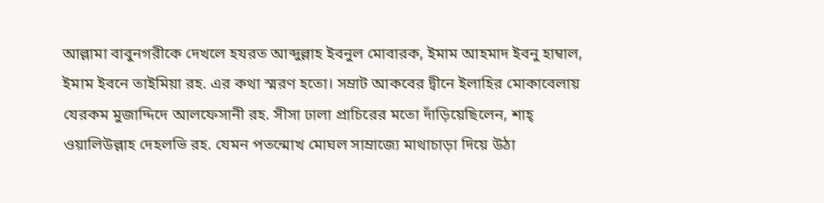আল্লামা বাবুনগরীকে দেখলে হযরত আব্দুল্লাহ ইবনুল মোবারক, ইমাম আহমাদ ইবনু হাম্বাল, ইমাম ইবনে তাইমিয়া রহ. এর কথা স্মরণ হতো। সম্রাট আকবের দ্বীনে ইলাহির মোকাবেলায় যেরকম মুজাদ্দিদে আলফেসানী রহ. সীসা ঢালা প্রাচিরের মতো দাঁড়িয়েছিলেন, শাহ্ ওয়ালিউল্লাহ দেহলভি রহ. যেমন পতন্মোখ মোঘল সাম্রাজ্যে মাথাচাড়া দিয়ে উঠা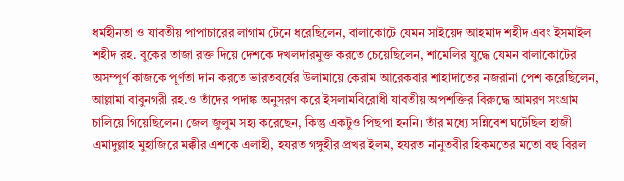ধর্মহীনতা ও যাবতীয় পাপাচারের লাগাম টেনে ধরেছিলেন, বালাকোটে যেমন সাইয়েদ আহমাদ শহীদ এবং ইসমাইল শহীদ রহ. বুকের তাজা রক্ত দিয়ে দেশকে দখলদারমুক্ত করতে চেয়েছিলেন, শামেলির যুদ্ধে যেমন বালাকোটের অসম্পূর্ণ কাজকে পূর্ণতা দান করতে ভারতবর্ষের উলামায়ে কেরাম আরেকবার শাহাদাতের নজরানা পেশ করেছিলেন, আল্লামা বাবুনগরী রহ.ও তাঁদের পদাঙ্ক অনুসরণ করে ইসলামবিরোধী যাবতীয় অপশক্তির বিরুদ্ধে আমরণ সংগ্রাম চালিয়ে গিয়েছিলেন। জেল জুলুম সহ্য করেছেন, কিন্তু একটুও পিছপা হননি। তাঁর মধ্যে সন্নিবেশ ঘটেছিল হাজী এমাদুল্লাহ মুহাজিরে মক্কীর এশকে এলাহী, হযরত গঙ্গুহীর প্রখর ইলম, হযরত নানুতবীর হিকমতের মতো বহু বিরল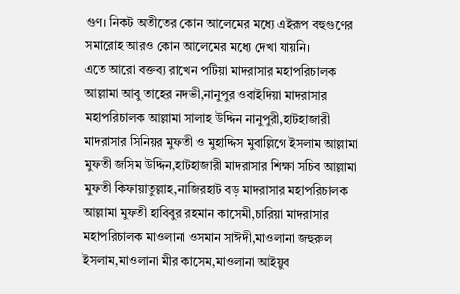গুণ। নিকট অতীতের কোন আলেমের মধ্যে এইরূপ বহুগুণের সমারোহ আরও কোন আলেমের মধ্যে দেখা যায়নি।
এতে আরো বক্তব্য রাখেন পটিয়া মাদরাসার মহাপরিচালক আল্লামা আবু তাহের নদভী,নানুপুর ওবাইদিয়া মাদরাসার মহাপরিচালক আল্লামা সালাহ উদ্দিন নানুপুরী,হাটহাজারী মাদরাসার সিনিয়র মুফতী ও মুহাদ্দিস মুবাল্লিগে ইসলাম আল্লামা মুফতী জসিম উদ্দিন,হাটহাজারী মাদরাসার শিক্ষা সচিব আল্লামা মুফতী কিফায়াতুল্লাহ,নাজিরহাট বড় মাদরাসার মহাপরিচালক আল্লামা মুফতী হাবিবুর রহমান কাসেমী,চারিয়া মাদরাসার মহাপরিচালক মাওলানা ওসমান সাঈদী,মাওলানা জহুরুল ইসলাম,মাওলানা মীর কাসেম,মাওলানা আইয়ুব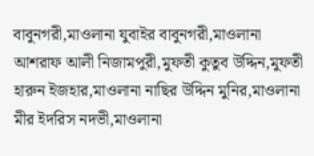বাবুনগরী,মাওলানা যুবাইর বাবুনগরী,মাওলানা আশরাফ আলী নিজামপুরী,মুফতী কুতুব উদ্দিন,মুফতী হারুন ইজহার,মাওলানা নাছির উদ্দিন মুনির,মাওলানা মীর ইদরিস নদভী,মাওলানা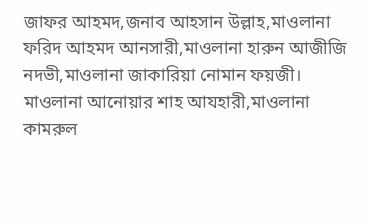জাফর আহমদ,জনাব আহসান উল্লাহ,মাওলানা ফরিদ আহমদ আনসারী,মাওলানা হারুন আজীজি নদভী,মাওলানা জাকারিয়া নোমান ফয়জী।
মাওলানা আনোয়ার শাহ আযহারী,মাওলানা কামরুল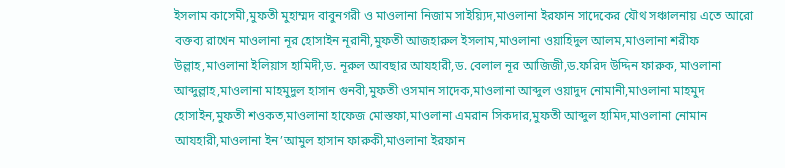ইসলাম কাসেমী,মুফতী মুহাম্মদ বাবুনগরী ও মাওলানা নিজাম সাইয়্যিদ,মাওলানা ইরফান সাদেকের যৌথ সঞ্চালনায় এতে আরো বক্তব্য রাখেন মাওলানা নূর হোসাইন নূরানী,মুফতী আজহারুল ইসলাম,মাওলানা ওয়াহিদুল আলম,মাওলানা শরীফ উল্লাহ,মাওলানা ইলিয়াস হামিদী,ড. নূরুল আবছার আযহারী,ড. বেলাল নূর আজিজী,ড.ফরিদ উদ্দিন ফারুক, মাওলানা আব্দুল্লাহ,মাওলানা মাহমুদুল হাসান গুনবী,মুফতী ওসমান সাদেক,মাওলানা আব্দুল ওয়াদুদ নোমানী,মাওলানা মাহমুদ হোসাইন,মুফতী শওকত,মাওলানা হাফেজ মোস্তফা,মাওলানা এমরান সিকদার,মুফতী আব্দুল হামিদ,মাওলানা নোমান আযহারী,মাওলানা ইন’আমুল হাসান ফারুকী,মাওলানা ইরফান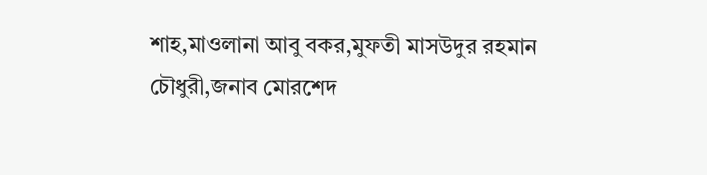শাহ,মাওলানা আবু বকর,মুফতী মাসউদুর রহমান চৌধুরী,জনাব মোরশেদ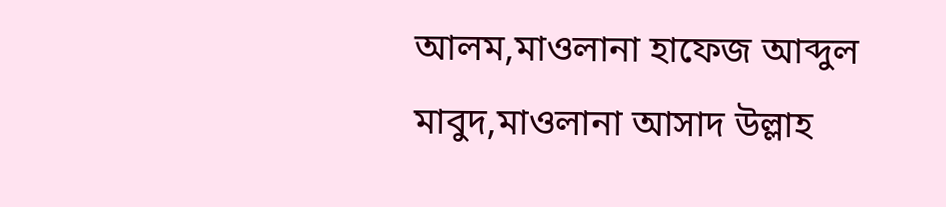আলম,মাওলানা হাফেজ আব্দুল মাবুদ,মাওলানা আসাদ উল্লাহ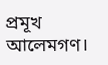প্রমূখ আলেমগণ।